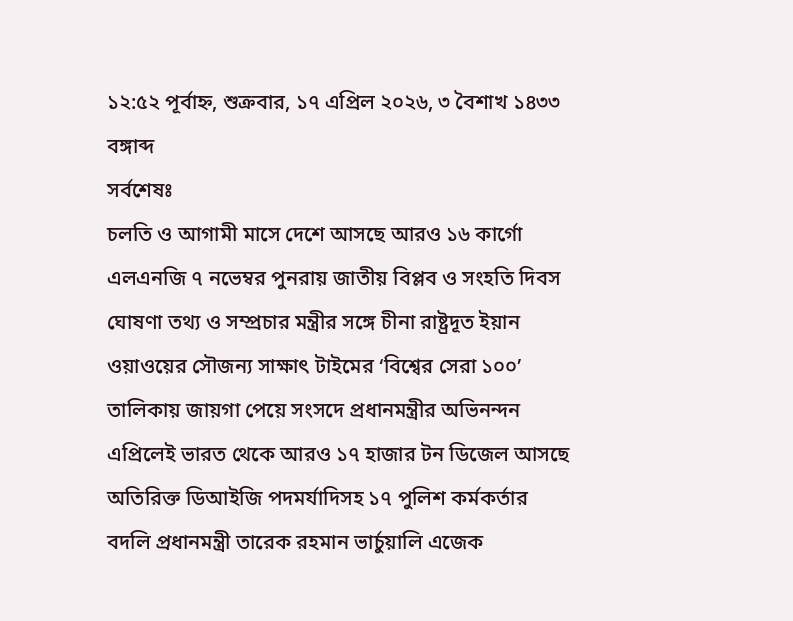১২:৫২ পূর্বাহ্ন, শুক্রবার, ১৭ এপ্রিল ২০২৬, ৩ বৈশাখ ১৪৩৩ বঙ্গাব্দ
সর্বশেষঃ
চলতি ও আগামী মাসে দেশে আসছে আরও ১৬ কার্গো এলএনজি ৭ নভেম্বর পুনরায় জাতীয় বিপ্লব ও সংহতি দিবস ঘোষণা তথ্য ও সম্প্রচার মন্ত্রীর সঙ্গে চীনা রাষ্ট্রদূত ইয়ান ওয়াওয়ের সৌজন্য সাক্ষাৎ টাইমের ‘বিশ্বের সেরা ১০০’ তালিকায় জায়গা পেয়ে সংসদে প্রধানমন্ত্রীর অভিনন্দন এপ্রিলেই ভারত থেকে আরও ১৭ হাজার টন ডিজেল আসছে অতিরিক্ত ডিআইজি পদমর্যাদিসহ ১৭ পুলিশ কর্মকর্তার বদলি প্রধানমন্ত্রী তারেক রহমান ভার্চুয়ালি এজেক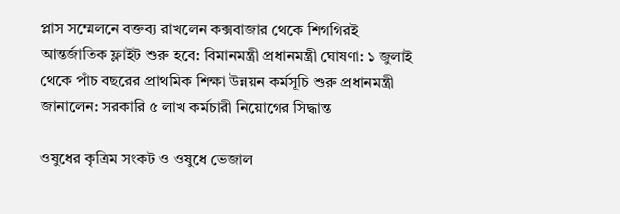প্লাস সম্মেলনে বক্তব্য রাখলেন কক্সবাজার থেকে শিগগিরই আন্তর্জাতিক ফ্লাইট শুরু হবে: বিমানমন্ত্রী প্রধানমন্ত্রী ঘোষণা: ১ জুলাই থেকে পাঁচ বছরের প্রাথমিক শিক্ষা উন্নয়ন কর্মসূচি শুরু প্রধানমন্ত্রী জানালেন: সরকারি ৫ লাখ কর্মচারী নিয়োগের সিদ্ধান্ত

ওষুধের কৃত্রিম সংকট ও ওষুধে ভেজাল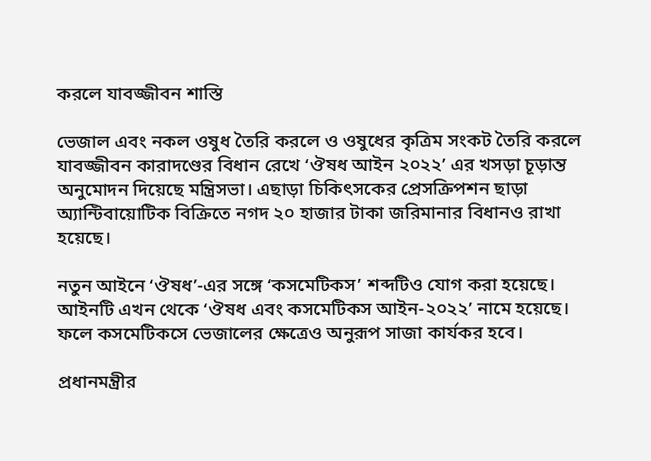করলে যাবজ্জীবন শাস্তি

ভেজাল এবং নকল ওষুধ তৈরি করলে ও ওষুধের কৃত্রিম সংকট তৈরি করলে যাবজ্জীবন কারাদণ্ডের বিধান রেখে ‘ঔষধ আইন ২০২২’ এর খসড়া চূড়ান্ত অনুমোদন দিয়েছে মন্ত্রিসভা। এছাড়া চিকিৎসকের প্রেসক্রিপশন ছাড়া অ্যান্টিবায়োটিক বিক্রিতে নগদ ২০ হাজার টাকা জরিমানার বিধানও রাখা হয়েছে।

নতুন আইনে ‘ঔষধ’-এর সঙ্গে ‘কসমেটিকস’ শব্দটিও যোগ করা হয়েছে। আইনটি এখন থেকে ‘ঔষধ এবং কসমেটিকস আইন-২০২২’ নামে হয়েছে। ফলে কসমেটিকসে ভেজালের ক্ষেত্রেও অনুরূপ সাজা কার্যকর হবে।

প্রধানমন্ত্রীর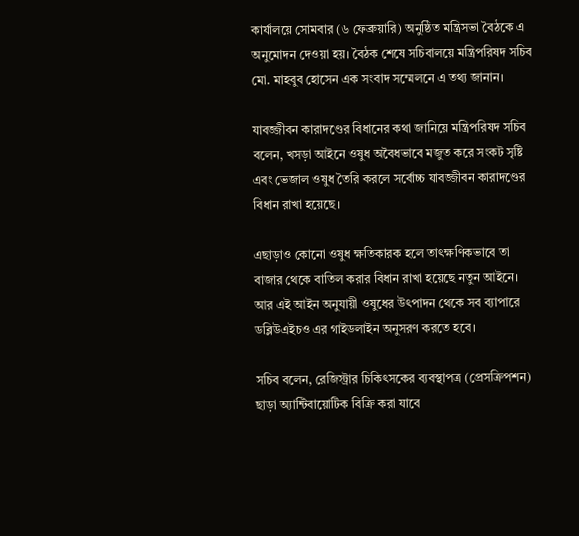কার্যালয়ে সোমবার (৬ ফেব্রুয়ারি) অনুষ্ঠিত মন্ত্রিসভা বৈঠকে এ অনুমোদন দেওয়া হয়। বৈঠক শেষে সচিবালয়ে মন্ত্রিপরিষদ সচিব মো. মাহবুব হোসেন এক সংবাদ সম্মেলনে এ তথ্য জানান।

যাবজ্জীবন কারাদণ্ডের বিধানের কথা জানিয়ে মন্ত্রিপরিষদ সচিব বলেন, খসড়া আইনে ওষুধ অবৈধভাবে মজুত করে সংকট সৃষ্টি এবং ভেজাল ওষুধ তৈরি করলে সর্বোচ্চ যাবজ্জীবন কারাদণ্ডের বিধান রাখা হয়েছে।

এছাড়াও কোনো ওষুধ ক্ষতিকারক হলে তাৎক্ষণিকভাবে তা বাজার থেকে বাতিল করার বিধান রাখা হয়েছে নতুন আইনে। আর এই আইন অনুযায়ী ওষুধের উৎপাদন থেকে সব ব্যাপারে ডব্লিউএইচও এর গাইডলাইন অনুসরণ করতে হবে।

সচিব বলেন, রেজিস্ট্রার চিকিৎসকের ব্যবস্থাপত্র (প্রেসক্রিপশন) ছাড়া অ্যান্টিবায়োটিক বিক্রি করা যাবে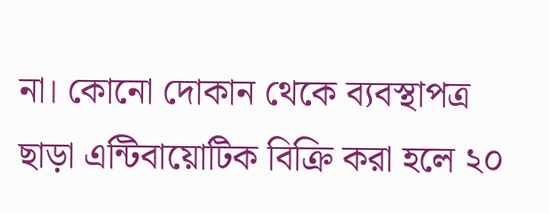না। কোনো দোকান থেকে ব্যবস্থাপত্র ছাড়া এন্টিবায়োটিক বিক্রি করা হলে ২০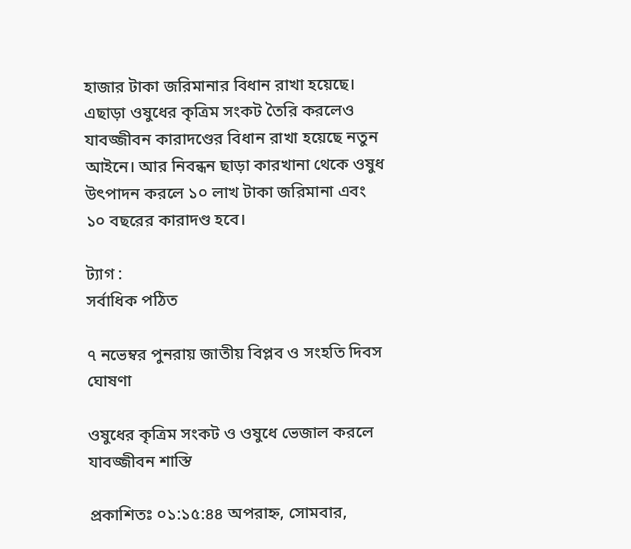হাজার টাকা জরিমানার বিধান রাখা হয়েছে। এছাড়া ওষুধের কৃত্রিম সংকট তৈরি করলেও যাবজ্জীবন কারাদণ্ডের বিধান রাখা হয়েছে নতুন আইনে। আর নিবন্ধন ছাড়া কারখানা থেকে ওষুধ উৎপাদন করলে ১০ লাখ টাকা জরিমানা এবং ১০ বছরের কারাদণ্ড হবে।

ট্যাগ :
সর্বাধিক পঠিত

৭ নভেম্বর পুনরায় জাতীয় বিপ্লব ও সংহতি দিবস ঘোষণা

ওষুধের কৃত্রিম সংকট ও ওষুধে ভেজাল করলে যাবজ্জীবন শাস্তি

প্রকাশিতঃ ০১:১৫:৪৪ অপরাহ্ন, সোমবার,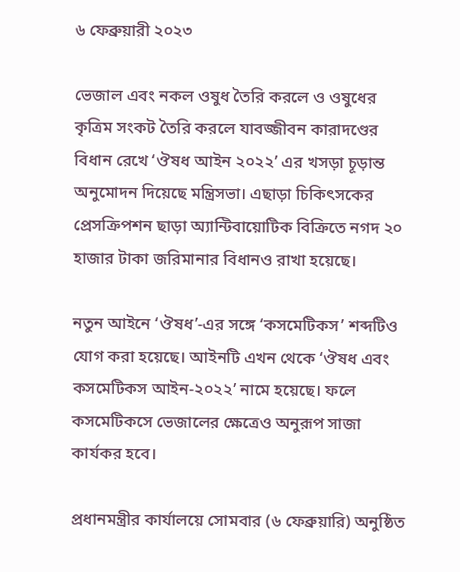৬ ফেব্রুয়ারী ২০২৩

ভেজাল এবং নকল ওষুধ তৈরি করলে ও ওষুধের কৃত্রিম সংকট তৈরি করলে যাবজ্জীবন কারাদণ্ডের বিধান রেখে ‘ঔষধ আইন ২০২২’ এর খসড়া চূড়ান্ত অনুমোদন দিয়েছে মন্ত্রিসভা। এছাড়া চিকিৎসকের প্রেসক্রিপশন ছাড়া অ্যান্টিবায়োটিক বিক্রিতে নগদ ২০ হাজার টাকা জরিমানার বিধানও রাখা হয়েছে।

নতুন আইনে ‘ঔষধ’-এর সঙ্গে ‘কসমেটিকস’ শব্দটিও যোগ করা হয়েছে। আইনটি এখন থেকে ‘ঔষধ এবং কসমেটিকস আইন-২০২২’ নামে হয়েছে। ফলে কসমেটিকসে ভেজালের ক্ষেত্রেও অনুরূপ সাজা কার্যকর হবে।

প্রধানমন্ত্রীর কার্যালয়ে সোমবার (৬ ফেব্রুয়ারি) অনুষ্ঠিত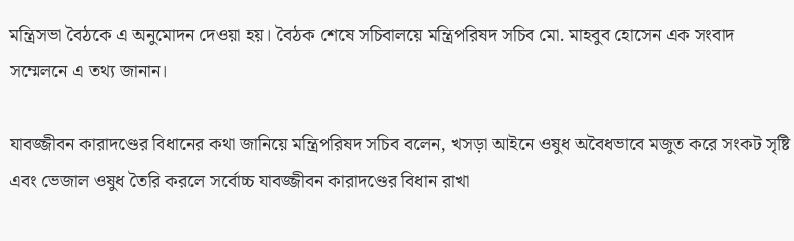মন্ত্রিসভা বৈঠকে এ অনুমোদন দেওয়া হয়। বৈঠক শেষে সচিবালয়ে মন্ত্রিপরিষদ সচিব মো. মাহবুব হোসেন এক সংবাদ সম্মেলনে এ তথ্য জানান।

যাবজ্জীবন কারাদণ্ডের বিধানের কথা জানিয়ে মন্ত্রিপরিষদ সচিব বলেন, খসড়া আইনে ওষুধ অবৈধভাবে মজুত করে সংকট সৃষ্টি এবং ভেজাল ওষুধ তৈরি করলে সর্বোচ্চ যাবজ্জীবন কারাদণ্ডের বিধান রাখা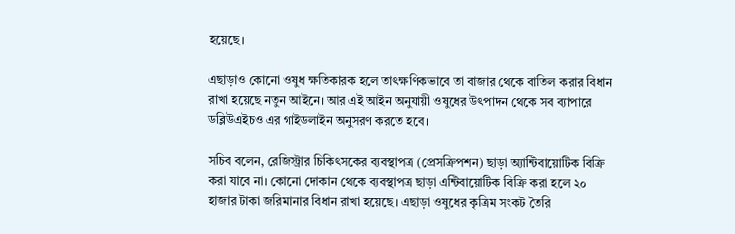হয়েছে।

এছাড়াও কোনো ওষুধ ক্ষতিকারক হলে তাৎক্ষণিকভাবে তা বাজার থেকে বাতিল করার বিধান রাখা হয়েছে নতুন আইনে। আর এই আইন অনুযায়ী ওষুধের উৎপাদন থেকে সব ব্যাপারে ডব্লিউএইচও এর গাইডলাইন অনুসরণ করতে হবে।

সচিব বলেন, রেজিস্ট্রার চিকিৎসকের ব্যবস্থাপত্র (প্রেসক্রিপশন) ছাড়া অ্যান্টিবায়োটিক বিক্রি করা যাবে না। কোনো দোকান থেকে ব্যবস্থাপত্র ছাড়া এন্টিবায়োটিক বিক্রি করা হলে ২০ হাজার টাকা জরিমানার বিধান রাখা হয়েছে। এছাড়া ওষুধের কৃত্রিম সংকট তৈরি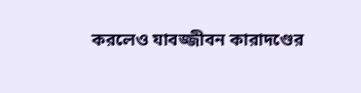করলেও যাবজ্জীবন কারাদণ্ডের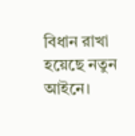বিধান রাখা হয়েছে নতুন আইনে।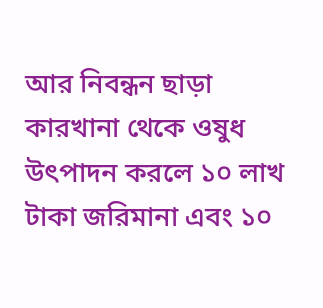আর নিবন্ধন ছাড়া কারখানা থেকে ওষুধ উৎপাদন করলে ১০ লাখ টাকা জরিমানা এবং ১০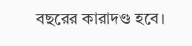বছরের কারাদণ্ড হবে।